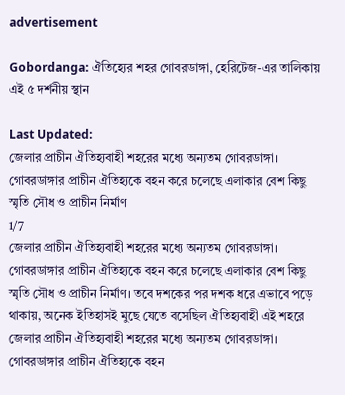advertisement

Gobordanga: ঐতিহ্যের শহর গোবরডাঙ্গা, হেরিটেজ-এর তালিকায় এই ৫ দর্শনীয় স্থান

Last Updated:
জেলার প্রাচীন ঐতিহ্যবাহী শহরের মধ্যে অন্যতম গোবরডাঙ্গা। গোবরডাঙ্গার প্রাচীন ঐতিহ্যকে বহন করে চলেছে এলাকার বেশ কিছু স্মৃতি সৌধ ও প্রাচীন নির্মাণ
1/7
জেলার প্রাচীন ঐতিহ্যবাহী শহরের মধ্যে অন্যতম গোবরডাঙ্গা। গোবরডাঙ্গার প্রাচীন ঐতিহ্যকে বহন করে চলেছে এলাকার বেশ কিছু স্মৃতি সৌধ ও প্রাচীন নির্মাণ। তবে দশকের পর দশক ধরে এভাবে পড়ে থাকায়, অনেক ইতিহাসই মুছে যেতে বসেছিল ঐতিহ্যবাহী এই শহরে
জেলার প্রাচীন ঐতিহ্যবাহী শহরের মধ্যে অন্যতম গোবরডাঙ্গা। গোবরডাঙ্গার প্রাচীন ঐতিহ্যকে বহন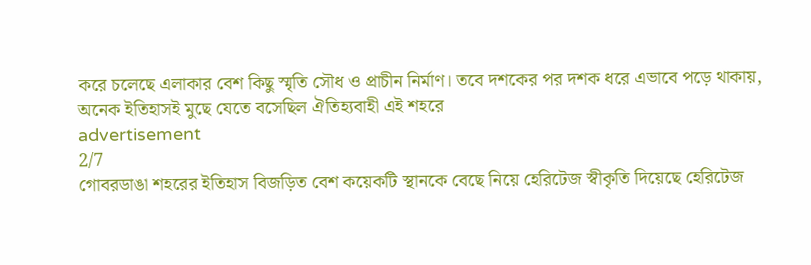করে চলেছে এলাকার বেশ কিছু স্মৃতি সৌধ ও প্রাচীন নির্মাণ। তবে দশকের পর দশক ধরে এভাবে পড়ে থাকায়, অনেক ইতিহাসই মুছে যেতে বসেছিল ঐতিহ্যবাহী এই শহরে
advertisement
2/7
গোবরডাঙা শহরের ইতিহাস বিজড়িত বেশ কয়েকটি স্থানকে বেছে নিয়ে হেরিটেজ স্বীকৃতি দিয়েছে হেরিটেজ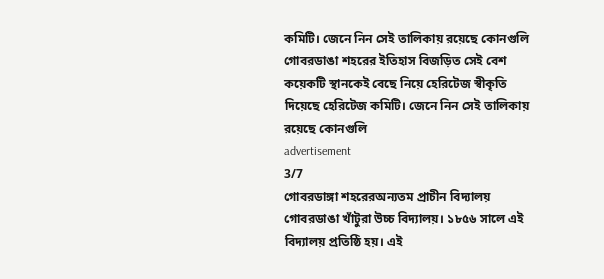কমিটি। জেনে নিন সেই তালিকায় রয়েছে কোনগুলি
গোবরডাঙা শহরের ইতিহাস বিজড়িত সেই বেশ কয়েকটি স্থানকেই বেছে নিয়ে হেরিটেজ স্বীকৃতি দিয়েছে হেরিটেজ কমিটি। জেনে নিন সেই তালিকায় রয়েছে কোনগুলি
advertisement
3/7
গোবরডাঙ্গা শহরেরঅন্যতম প্রাচীন বিদ্যালয় গোবরডাঙা খাঁটুরা উচ্চ বিদ্যালয়। ১৮৫৬ সালে এই বিদ্যালয় প্রতিষ্ঠি হয়। এই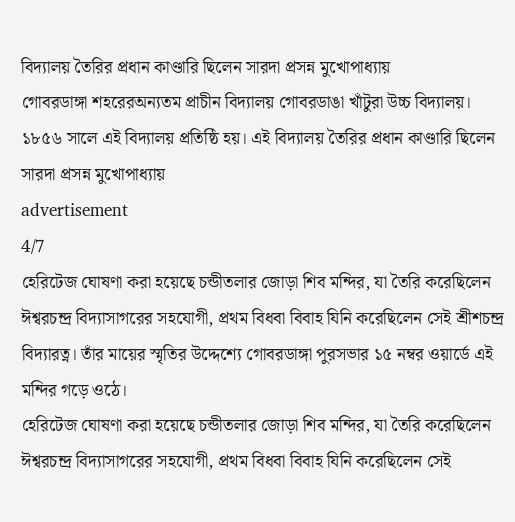বিদ্যালয় তৈরির প্রধান কাণ্ডারি ছিলেন সারদা প্রসন্ন মুখোপাধ্যায়
গোবরডাঙ্গা শহরেরঅন্যতম প্রাচীন বিদ্যালয় গোবরডাঙা খাঁটুরা উচ্চ বিদ্যালয়। ১৮৫৬ সালে এই বিদ্যালয় প্রতিষ্ঠি হয়। এই বিদ্যালয় তৈরির প্রধান কাণ্ডারি ছিলেন সারদা প্রসন্ন মুখোপাধ্যায়
advertisement
4/7
হেরিটেজ ঘোষণা করা হয়েছে চন্ডীতলার জোড়া শিব মন্দির, যা তৈরি করেছিলেন ঈশ্বরচন্দ্র বিদ্যাসাগরের সহযোগী, প্রথম বিধবা বিবাহ যিনি করেছিলেন সেই শ্রীশচন্দ্র বিদ্যারত্ন। তাঁর মায়ের স্মৃতির উদ্দেশ্যে গোবরডাঙ্গা পুরসভার ১৫ নম্বর ওয়ার্ডে এই মন্দির গড়ে ওঠে।
হেরিটেজ ঘোষণা করা হয়েছে চন্ডীতলার জোড়া শিব মন্দির, যা তৈরি করেছিলেন ঈশ্বরচন্দ্র বিদ্যাসাগরের সহযোগী, প্রথম বিধবা বিবাহ যিনি করেছিলেন সেই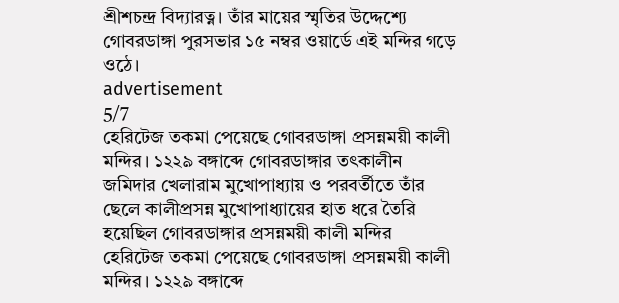শ্রীশচন্দ্র বিদ্যারত্ন। তাঁর মায়ের স্মৃতির উদ্দেশ্যে গোবরডাঙ্গা পুরসভার ১৫ নম্বর ওয়ার্ডে এই মন্দির গড়ে ওঠে।
advertisement
5/7
হেরিটেজ তকমা পেয়েছে গোবরডাঙ্গা প্রসন্নময়ী কালী মন্দির। ১২২৯ বঙ্গাব্দে গোবরডাঙ্গার তৎকালীন জমিদার খেলারাম মুখোপাধ্যায় ও পরবর্তীতে তাঁর ছেলে কালীপ্রসন্ন মুখোপাধ্যায়ের হাত ধরে তৈরি হয়েছিল গোবরডাঙ্গার প্রসন্নময়ী কালী মন্দির
হেরিটেজ তকমা পেয়েছে গোবরডাঙ্গা প্রসন্নময়ী কালী মন্দির। ১২২৯ বঙ্গাব্দে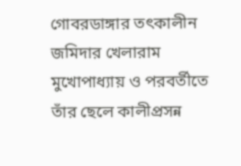গোবরডাঙ্গার তৎকালীন জমিদার খেলারাম মুখোপাধ্যায় ও পরবর্তীতে তাঁর ছেলে কালীপ্রসন্ন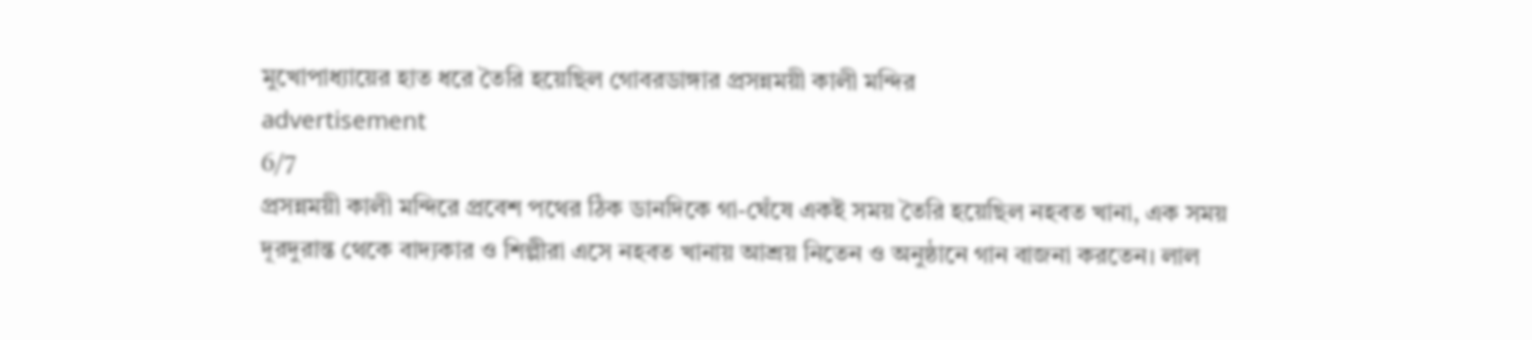মুখোপাধ্যায়ের হাত ধরে তৈরি হয়েছিল গোবরডাঙ্গার প্রসন্নময়ী কালী মন্দির
advertisement
6/7
প্রসন্নময়ী কালী মন্দিরে প্রবেশ পথের ঠিক ডানদিকে গা-ঘেঁষে একই সময় তৈরি হয়েছিল নহবত খানা, এক সময় দূরদুরান্ত থেকে বাদ্যকার ও শিল্পীরা এসে নহবত খানায় আশ্রয় নিতেন ও অনুষ্ঠানে গান বাজনা করতেন। লাল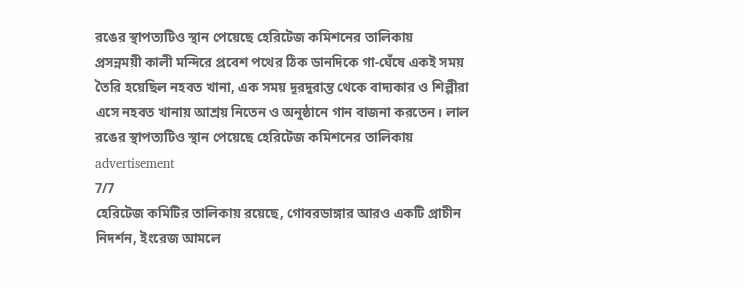রঙের স্থাপত্যটিও স্থান পেয়েছে হেরিটেজ কমিশনের তালিকায়
প্রসন্নময়ী কালী মন্দিরে প্রবেশ পথের ঠিক ডানদিকে গা-ঘেঁষে একই সময় তৈরি হয়েছিল নহবত খানা, এক সময় দূরদুরান্ত থেকে বাদ্যকার ও শিল্পীরা এসে নহবত খানায় আশ্রয় নিতেন ও অনুষ্ঠানে গান বাজনা করতেন। লাল রঙের স্থাপত্যটিও স্থান পেয়েছে হেরিটেজ কমিশনের তালিকায়
advertisement
7/7
হেরিটেজ কমিটির তালিকায় রয়েছে, গোবরডাঙ্গার আরও একটি প্রাচীন নিদর্শন, ইংরেজ আমলে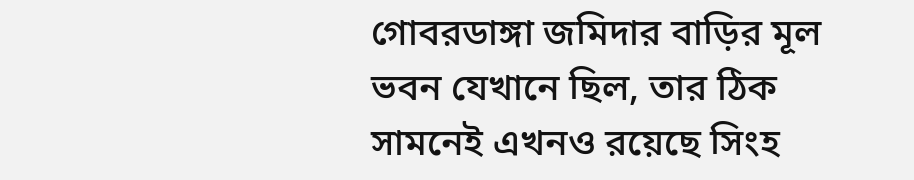গোবরডাঙ্গা জমিদার বাড়ির মূল ভবন যেখানে ছিল, তার ঠিক সামনেই এখনও রয়েছে সিংহ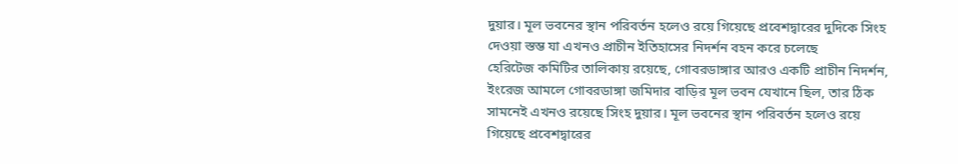দুয়ার। মূল ভবনের স্থান পরিবর্তন হলেও রয়ে গিয়েছে প্রবেশদ্বারের দুদিকে সিংহ দেওয়া স্তম্ভ যা এখনও প্রাচীন ইতিহাসের নিদর্শন বহন করে চলেছে
হেরিটেজ কমিটির তালিকায় রয়েছে, গোবরডাঙ্গার আরও একটি প্রাচীন নিদর্শন, ইংরেজ আমলে গোবরডাঙ্গা জমিদার বাড়ির মূল ভবন যেখানে ছিল, তার ঠিক সামনেই এখনও রয়েছে সিংহ দুয়ার। মূল ভবনের স্থান পরিবর্তন হলেও রয়ে গিয়েছে প্রবেশদ্বারের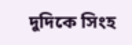দুদিকে সিংহ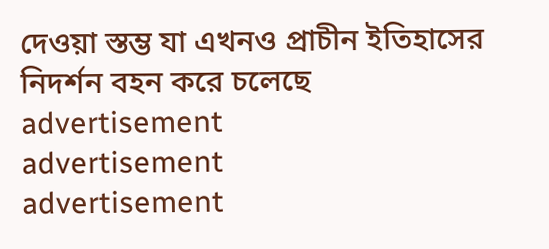দেওয়া স্তম্ভ যা এখনও প্রাচীন ইতিহাসের নিদর্শন বহন করে চলেছে
advertisement
advertisement
advertisement